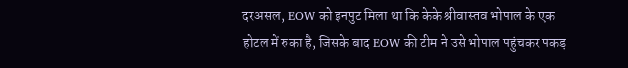दरअसल, EOW को इनपुट मिला था कि केके श्रीवास्तव भोपाल के एक होटल में रुका है, जिसके बाद EOW की टीम ने उसे भोपाल पहुंचकर पकड़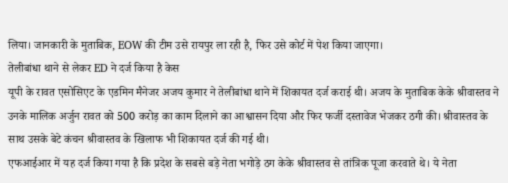लिया। जानकारी के मुताबिक, EOW की टीम उसे रायपुर ला रही है, फिर उसे कोर्ट में पेश किया जाएगा।
तेलीबांधा थाने से लेकर ED ने दर्ज किया है केस
यूपी के रावत एसोसिएट के एडमिन मैनेजर अजय कुमार ने तेलीबांधा थाने में शिकायत दर्ज कराई थी। अजय के मुताबिक केके श्रीवास्तव ने उनके मालिक अर्जुन रावत को 500 करोड़ का काम दिलाने का आश्वासन दिया और फिर फर्जी दस्तावेज भेजकर ठगी की। श्रीवास्तव के साथ उसके बेटे कंचन श्रीवास्तव के खिलाफ भी शिकायत दर्ज की गई थी।
एफआईआर में यह दर्ज किया गया है कि प्रदेश के सबसे बड़े नेता भगोड़े ठग केके श्रीवास्तव से तांत्रिक पूजा करवाते थे। ये नेता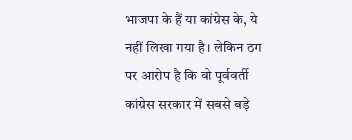भाजपा के हैं या कांग्रेस के, ये नहीं लिखा गया है। लेकिन ठग पर आरोप है कि वो पूर्ववर्ती कांग्रेस सरकार में सबसे बड़े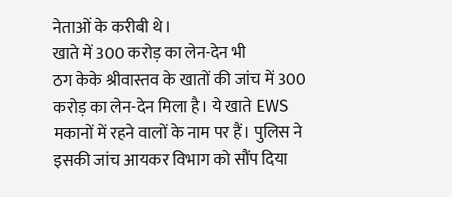नेताओं के करीबी थे।
खाते में 300 करोड़ का लेन-देन भी
ठग केके श्रीवास्तव के खातों की जांच में 300 करोड़ का लेन-देन मिला है। ये खाते EWS मकानों में रहने वालों के नाम पर हैं। पुलिस ने इसकी जांच आयकर विभाग को सौंप दिया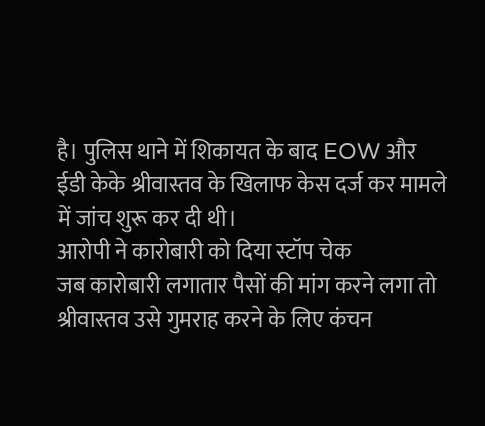है। पुलिस थाने में शिकायत के बाद EOW और ईडी केके श्रीवास्तव के खिलाफ केस दर्ज कर मामले में जांच शुरू कर दी थी।
आरोपी ने कारोबारी को दिया स्टॉप चेक
जब कारोबारी लगातार पैसों की मांग करने लगा तो श्रीवास्तव उसे गुमराह करने के लिए कंचन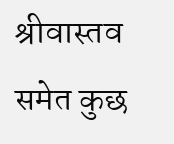श्रीवास्तव समेत कुछ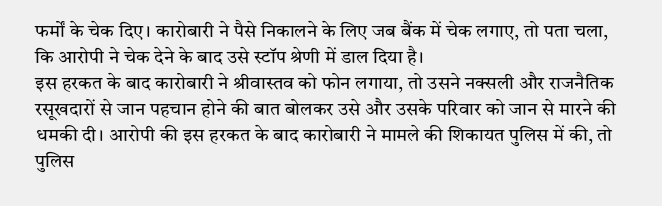फर्मों के चेक दिए। कारोबारी ने पैसे निकालने के लिए जब बैंक में चेक लगाए, तो पता चला, कि आरोपी ने चेक देने के बाद उसे स्टॉप श्रेणी में डाल दिया है।
इस हरकत के बाद कारोबारी ने श्रीवास्तव को फोन लगाया, तो उसने नक्सली और राजनैतिक रसूखदारों से जान पहचान होने की बात बोलकर उसे और उसके परिवार को जान से मारने की धमकी दी। आरोपी की इस हरकत के बाद कारोबारी ने मामले की शिकायत पुलिस में की, तो पुलिस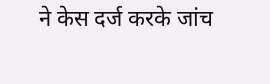ने केस दर्ज करके जांच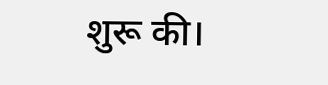शुरू की।